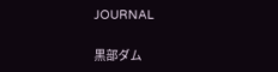JOURNAL

黒部ダム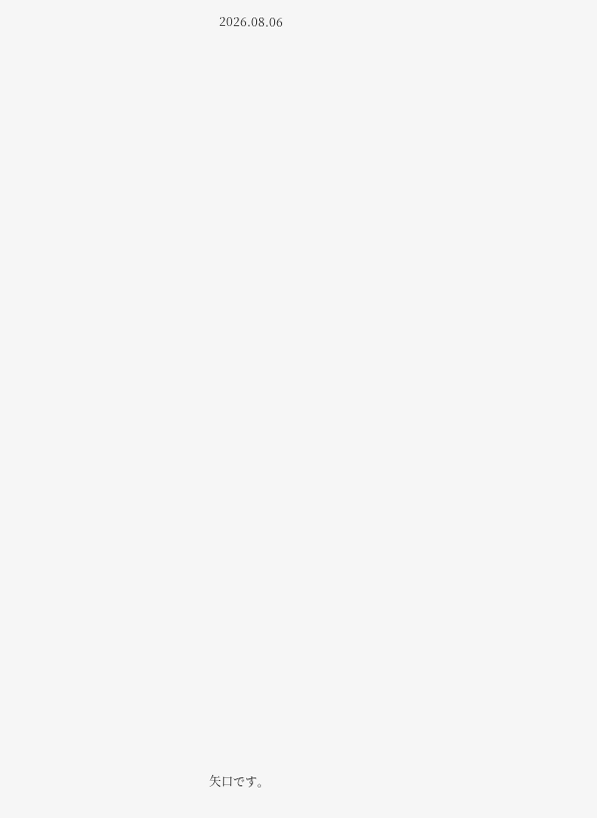2026.08.06





































矢口です。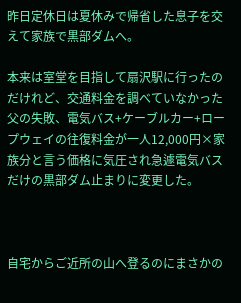昨日定休日は夏休みで帰省した息子を交えて家族で黒部ダムへ。

本来は室堂を目指して扇沢駅に行ったのだけれど、交通料金を調べていなかった父の失敗、電気バス+ケーブルカー+ロープウェイの往復料金が一人12,000円×家族分と言う価格に気圧され急遽電気バスだけの黒部ダム止まりに変更した。



自宅からご近所の山へ登るのにまさかの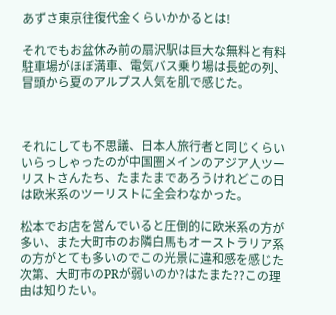あずさ東京往復代金くらいかかるとは!

それでもお盆休み前の扇沢駅は巨大な無料と有料駐車場がほぼ満車、電気バス乗り場は長蛇の列、冒頭から夏のアルプス人気を肌で感じた。



それにしても不思議、日本人旅行者と同じくらいいらっしゃったのが中国圏メインのアジア人ツーリストさんたち、たまたまであろうけれどこの日は欧米系のツーリストに全会わなかった。

松本でお店を営んでいると圧倒的に欧米系の方が多い、また大町市のお隣白馬もオーストラリア系の方がとても多いのでこの光景に違和感を感じた次第、大町市のPRが弱いのか?はたまた??この理由は知りたい。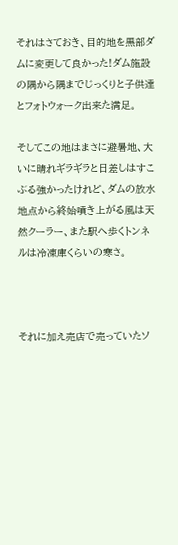それはさておき、目的地を黒部ダムに変更して良かった!ダム施設の隅から隅までじっくりと子供達とフォトウォーク出来た満足。

そしてこの地はまさに避暑地、大いに晴れギラギラと日差しはすこぶる強かったけれど、ダムの放水地点から終始噴き上がる風は天然クーラー、また駅へ歩くトンネルは冷凍庫くらいの寒さ。



それに加え売店で売っていたソ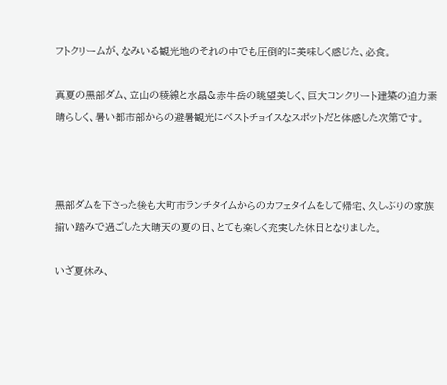フトクリームが、なみいる観光地のそれの中でも圧倒的に美味しく感じた、必食。

真夏の黒部ダム、立山の稜線と水晶&赤牛岳の眺望美しく、巨大コンクリート建築の迫力素晴らしく、暑い都市部からの避暑観光にベストチョイスなスポットだと体感した次第です。



黒部ダムを下さった後も大町市ランチタイムからのカフェタイムをして帰宅、久しぶりの家族揃い踏みで過ごした大晴天の夏の日、とても楽しく充実した休日となりました。

いざ夏休み、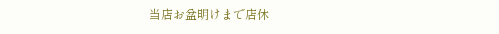当店お盆明けまで店休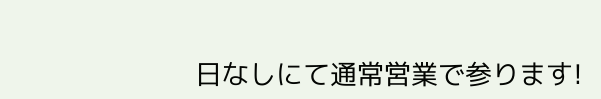日なしにて通常営業で参ります!